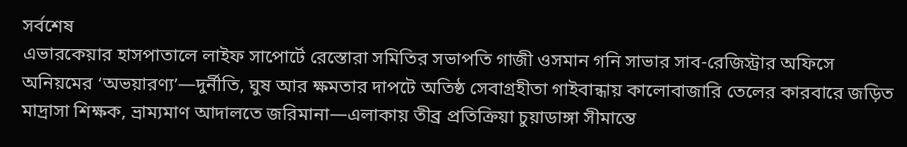সর্বশেষ
এভারকেয়ার হাসপাতালে লাইফ সাপোর্টে রেস্তোরা সমিতির সভাপতি গাজী ওসমান গনি সাভার সাব-রেজিস্ট্রার অফিসে অনিয়মের ‘অভয়ারণ্য’—দুর্নীতি, ঘুষ আর ক্ষমতার দাপটে অতিষ্ঠ সেবাগ্রহীতা গাইবান্ধায় কালোবাজারি তেলের কারবারে জড়িত মাদ্রাসা শিক্ষক, ভ্রাম্যমাণ আদালতে জরিমানা—এলাকায় তীব্র প্রতিক্রিয়া চুয়াডাঙ্গা সীমান্তে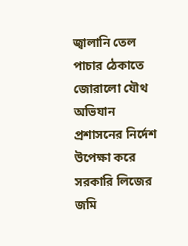জ্বালানি তেল পাচার ঠেকাতে জোরালো যৌথ অভিযান প্রশাসনের নির্দেশ উপেক্ষা করে সরকারি লিজের জমি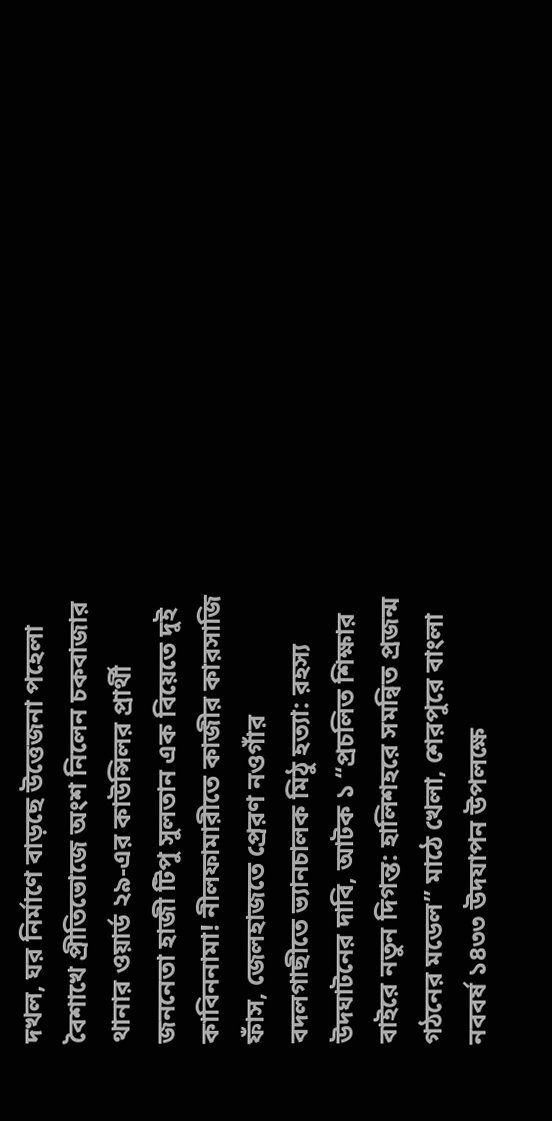দখল, ঘর নির্মাণে বাড়ছে উত্তেজনা পহেলা বৈশাখে প্রীতিভোজে অংশ নিলেন চকবাজার থানার ওয়ার্ড ২৯-এর কাউন্সিলর প্রার্থী জননেতা হাজী টিপু সুলতান এক বিয়েতে দুই কাবিননামা! নীলফামারীতে কাজীর কারসাজি ফাঁস, জেলহাজতে প্রেরণ নওগাঁর বদলগাছীতে ভ্যানচালক মিঠু হত্যা: রহস্য উদঘাটনের দাবি, আটক ১ “প্রচলিত শিক্ষার বাইরে নতুন দিগন্ত: হালিশহরে সমন্বিত প্রজন্ম গঠনের মডেল” মাঠে খেলা, শেরপুরে বাংলা নববর্ষ ১৪৩৩ উদযাপন উপলক্ষে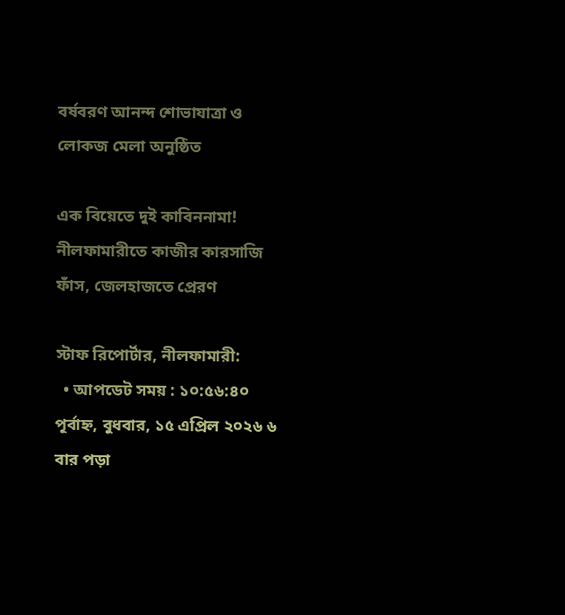বর্ষবরণ আনন্দ শোভাযাত্রা ও লোকজ মেলা অনুষ্ঠিত

এক বিয়েতে দুই কাবিননামা! নীলফামারীতে কাজীর কারসাজি ফাঁস, জেলহাজতে প্রেরণ

স্টাফ রিপোর্টার, নীলফামারী:
  • আপডেট সময় : ১০:৫৬:৪০ পূর্বাহ্ন, বুধবার, ১৫ এপ্রিল ২০২৬ ৬ বার পড়া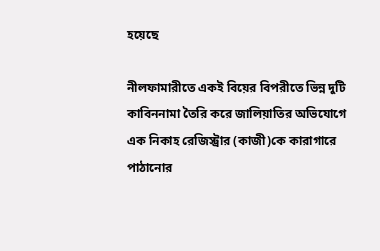হয়েছে

নীলফামারীতে একই বিয়ের বিপরীতে ভিন্ন দুটি কাবিননামা তৈরি করে জালিয়াতির অভিযোগে এক নিকাহ রেজিস্ট্রার (কাজী)কে কারাগারে পাঠানোর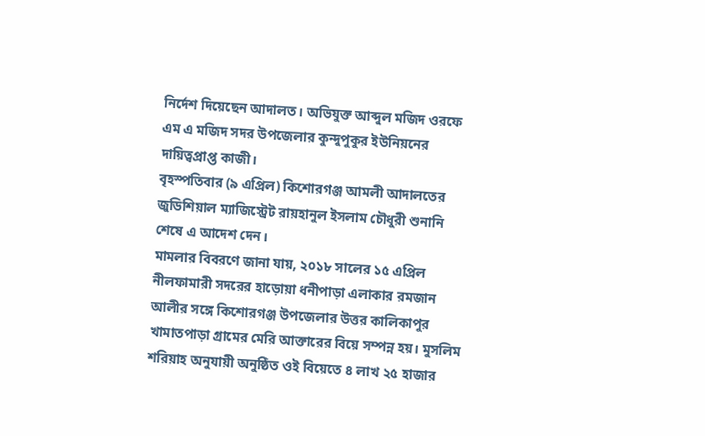নির্দেশ দিয়েছেন আদালত। অভিযুক্ত আব্দুল মজিদ ওরফে এম এ মজিদ সদর উপজেলার কুন্দুপুকুর ইউনিয়নের দায়িত্বপ্রাপ্ত কাজী।
বৃহস্পতিবার (৯ এপ্রিল) কিশোরগঞ্জ আমলী আদালতের জুডিশিয়াল ম্যাজিস্ট্রেট রায়হানুল ইসলাম চৌধুরী শুনানি শেষে এ আদেশ দেন।
মামলার বিবরণে জানা যায়, ২০১৮ সালের ১৫ এপ্রিল নীলফামারী সদরের হাড়োয়া ধনীপাড়া এলাকার রমজান আলীর সঙ্গে কিশোরগঞ্জ উপজেলার উত্তর কালিকাপুর খামাতপাড়া গ্রামের মেরি আক্তারের বিয়ে সম্পন্ন হয়। মুসলিম শরিয়াহ অনুযায়ী অনুষ্ঠিত ওই বিয়েতে ৪ লাখ ২৫ হাজার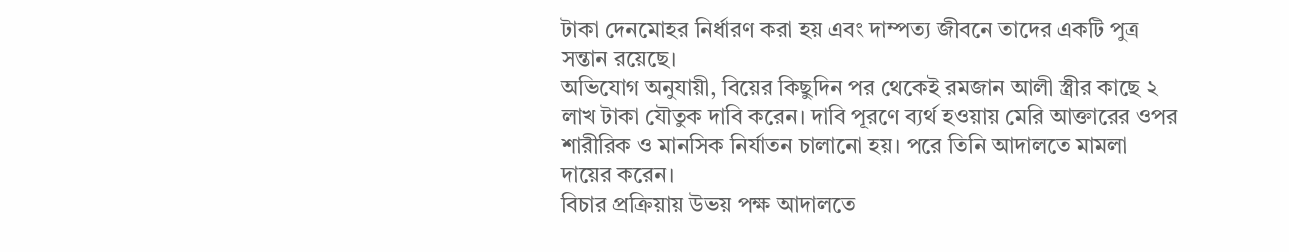টাকা দেনমোহর নির্ধারণ করা হয় এবং দাম্পত্য জীবনে তাদের একটি পুত্র সন্তান রয়েছে।
অভিযোগ অনুযায়ী, বিয়ের কিছুদিন পর থেকেই রমজান আলী স্ত্রীর কাছে ২ লাখ টাকা যৌতুক দাবি করেন। দাবি পূরণে ব্যর্থ হওয়ায় মেরি আক্তারের ওপর শারীরিক ও মানসিক নির্যাতন চালানো হয়। পরে তিনি আদালতে মামলা দায়ের করেন।
বিচার প্রক্রিয়ায় উভয় পক্ষ আদালতে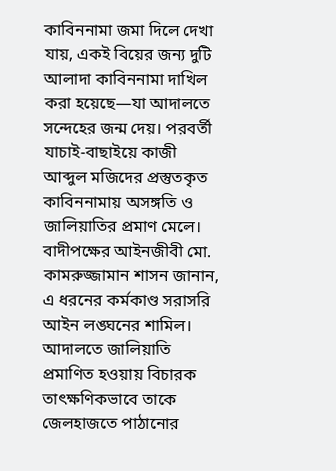কাবিননামা জমা দিলে দেখা যায়, একই বিয়ের জন্য দুটি আলাদা কাবিননামা দাখিল করা হয়েছে—যা আদালতে সন্দেহের জন্ম দেয়। পরবর্তী যাচাই-বাছাইয়ে কাজী আব্দুল মজিদের প্রস্তুতকৃত কাবিননামায় অসঙ্গতি ও জালিয়াতির প্রমাণ মেলে।
বাদীপক্ষের আইনজীবী মো. কামরুজ্জামান শাসন জানান, এ ধরনের কর্মকাণ্ড সরাসরি আইন লঙ্ঘনের শামিল। আদালতে জালিয়াতি প্রমাণিত হওয়ায় বিচারক তাৎক্ষণিকভাবে তাকে জেলহাজতে পাঠানোর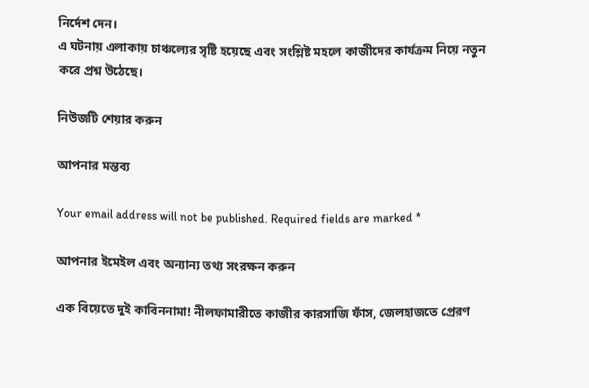নির্দেশ দেন।
এ ঘটনায় এলাকায় চাঞ্চল্যের সৃষ্টি হয়েছে এবং সংশ্লিষ্ট মহলে কাজীদের কার্যক্রম নিয়ে নতুন করে প্রশ্ন উঠেছে।

নিউজটি শেয়ার করুন

আপনার মন্তব্য

Your email address will not be published. Required fields are marked *

আপনার ইমেইল এবং অন্যান্য তথ্য সংরক্ষন করুন

এক বিয়েতে দুই কাবিননামা! নীলফামারীতে কাজীর কারসাজি ফাঁস, জেলহাজতে প্রেরণ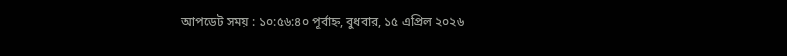আপডেট সময় : ১০:৫৬:৪০ পূর্বাহ্ন, বুধবার, ১৫ এপ্রিল ২০২৬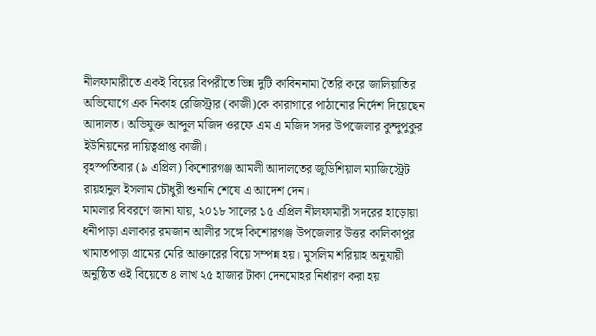নীলফামারীতে একই বিয়ের বিপরীতে ভিন্ন দুটি কাবিননামা তৈরি করে জালিয়াতির অভিযোগে এক নিকাহ রেজিস্ট্রার (কাজী)কে কারাগারে পাঠানোর নির্দেশ দিয়েছেন আদালত। অভিযুক্ত আব্দুল মজিদ ওরফে এম এ মজিদ সদর উপজেলার কুন্দুপুকুর ইউনিয়নের দায়িত্বপ্রাপ্ত কাজী।
বৃহস্পতিবার (৯ এপ্রিল) কিশোরগঞ্জ আমলী আদালতের জুডিশিয়াল ম্যাজিস্ট্রেট রায়হানুল ইসলাম চৌধুরী শুনানি শেষে এ আদেশ দেন।
মামলার বিবরণে জানা যায়, ২০১৮ সালের ১৫ এপ্রিল নীলফামারী সদরের হাড়োয়া ধনীপাড়া এলাকার রমজান আলীর সঙ্গে কিশোরগঞ্জ উপজেলার উত্তর কালিকাপুর খামাতপাড়া গ্রামের মেরি আক্তারের বিয়ে সম্পন্ন হয়। মুসলিম শরিয়াহ অনুযায়ী অনুষ্ঠিত ওই বিয়েতে ৪ লাখ ২৫ হাজার টাকা দেনমোহর নির্ধারণ করা হয়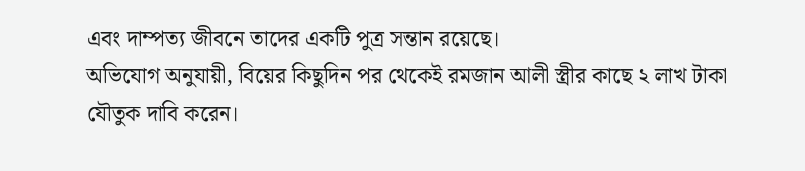এবং দাম্পত্য জীবনে তাদের একটি পুত্র সন্তান রয়েছে।
অভিযোগ অনুযায়ী, বিয়ের কিছুদিন পর থেকেই রমজান আলী স্ত্রীর কাছে ২ লাখ টাকা যৌতুক দাবি করেন।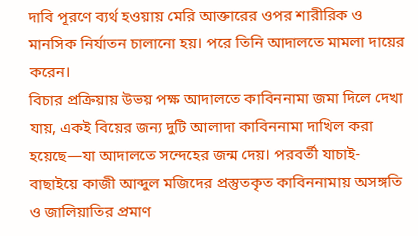দাবি পূরণে ব্যর্থ হওয়ায় মেরি আক্তারের ওপর শারীরিক ও মানসিক নির্যাতন চালানো হয়। পরে তিনি আদালতে মামলা দায়ের করেন।
বিচার প্রক্রিয়ায় উভয় পক্ষ আদালতে কাবিননামা জমা দিলে দেখা যায়, একই বিয়ের জন্য দুটি আলাদা কাবিননামা দাখিল করা হয়েছে—যা আদালতে সন্দেহের জন্ম দেয়। পরবর্তী যাচাই-বাছাইয়ে কাজী আব্দুল মজিদের প্রস্তুতকৃত কাবিননামায় অসঙ্গতি ও জালিয়াতির প্রমাণ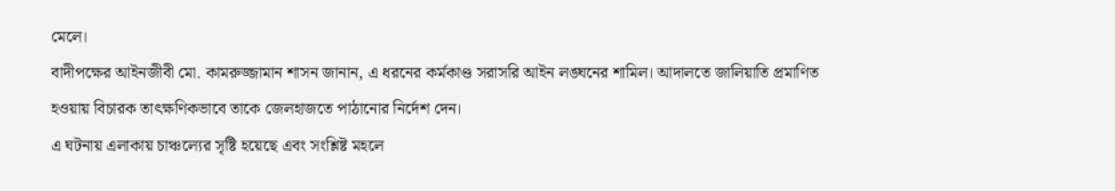মেলে।
বাদীপক্ষের আইনজীবী মো. কামরুজ্জামান শাসন জানান, এ ধরনের কর্মকাণ্ড সরাসরি আইন লঙ্ঘনের শামিল। আদালতে জালিয়াতি প্রমাণিত হওয়ায় বিচারক তাৎক্ষণিকভাবে তাকে জেলহাজতে পাঠানোর নির্দেশ দেন।
এ ঘটনায় এলাকায় চাঞ্চল্যের সৃষ্টি হয়েছে এবং সংশ্লিষ্ট মহলে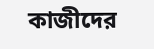কাজীদের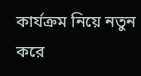কার্যক্রম নিয়ে নতুন করে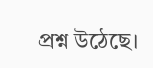প্রশ্ন উঠেছে।